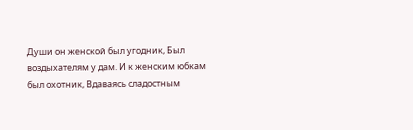Души он женской был угодник, Был воздыхателям у дам. И к женским юбкам был охотник, Вдаваясь сладостным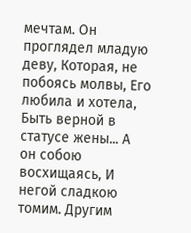мечтам. Он проглядел младую деву, Которая, не побоясь молвы, Его любила и хотела, Быть верной в статусе жены... А он собою восхищаясь, И негой сладкою томим. Другим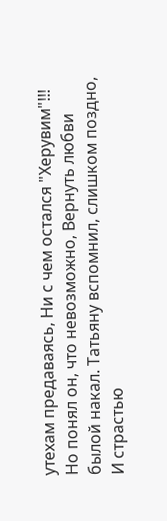утехам предаваясь, Ни с чем остался "Херувим"!!! Но понял он, что невозможно, Вернуть любви былой накал. Татьяну вспомнил, слишком поздно, И страстью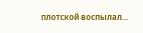плотской воспылал...